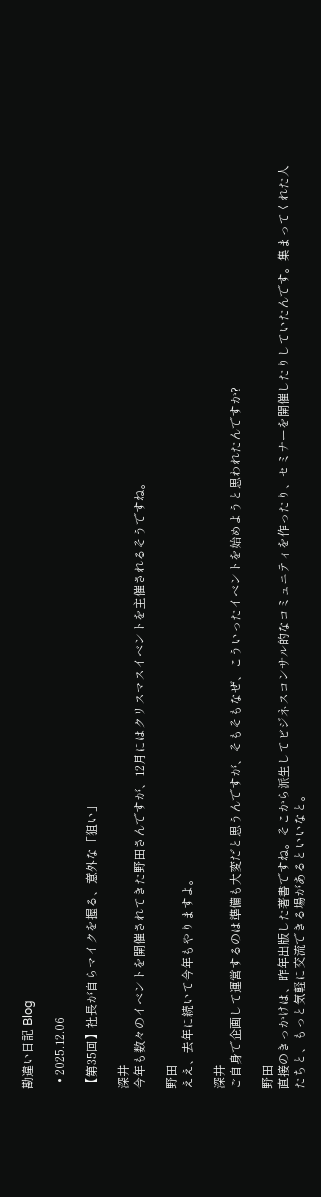勘違い日記 Blog

  • 2025.12.06

【第35回】社長が自らマイクを握る、意外な「狙い」

深井
今年も数々のイベントを開催されてきた野田さんですが、12月にはクリスマスイベントを主催されるそうですね。

野田
ええ、去年に続いて今年もやりますよ。

深井
ご自身で企画して運営するのは準備も大変だと思うんですが、そもそもなぜ、こういったイベントを始めようと思われたんですか?

野田
直接のきっかけは、昨年出版した著書ですね。そこから派生してビジネスコンサル的なコミュニティを作ったり、セミナーを開催したりしていたんです。集まってくれた人たちと、もっと気軽に交流できる場があるといいなと。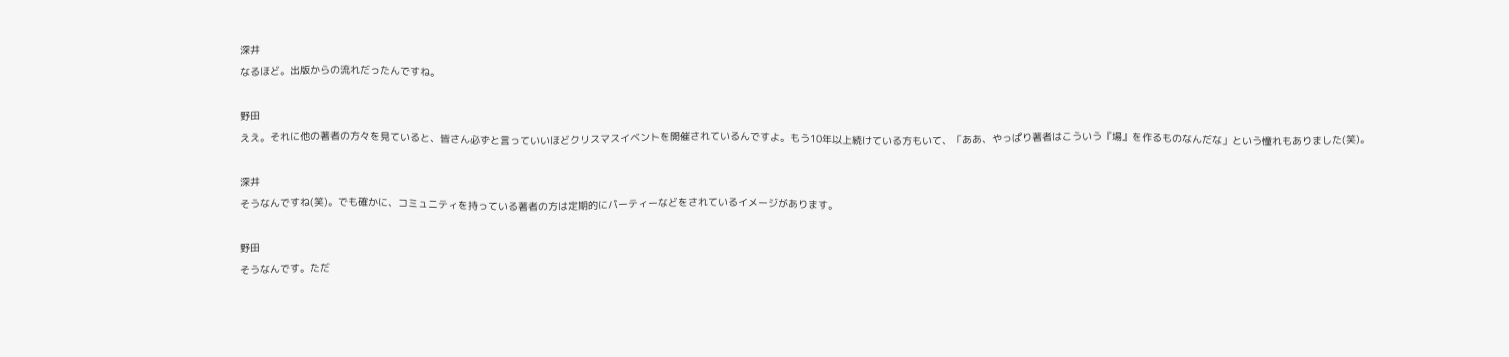深井
なるほど。出版からの流れだったんですね。

野田
ええ。それに他の著者の方々を見ていると、皆さん必ずと言っていいほどクリスマスイベントを開催されているんですよ。もう10年以上続けている方もいて、「ああ、やっぱり著者はこういう『場』を作るものなんだな」という憧れもありました(笑)。

深井
そうなんですね(笑)。でも確かに、コミュニティを持っている著者の方は定期的にパーティーなどをされているイメージがあります。

野田
そうなんです。ただ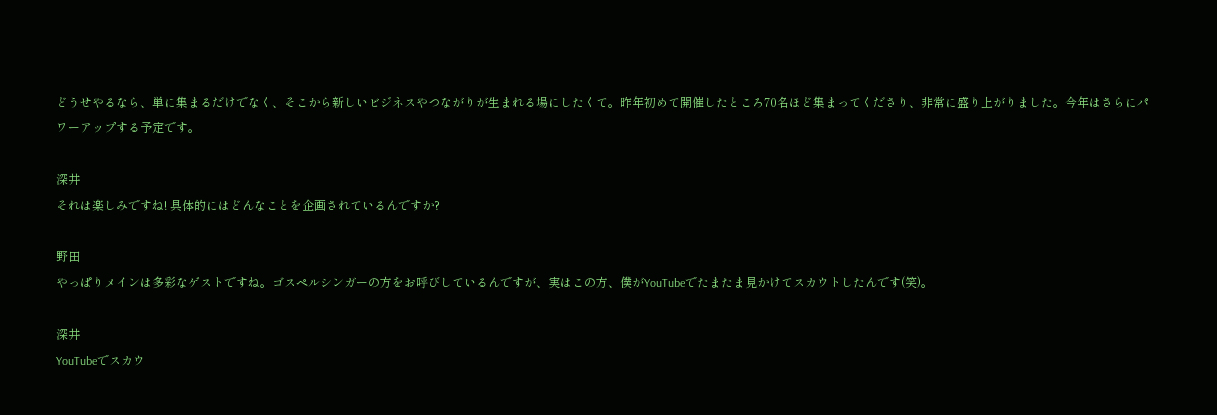どうせやるなら、単に集まるだけでなく、そこから新しいビジネスやつながりが生まれる場にしたくて。昨年初めて開催したところ70名ほど集まってくださり、非常に盛り上がりました。今年はさらにパワーアップする予定です。

深井
それは楽しみですね! 具体的にはどんなことを企画されているんですか?

野田
やっぱりメインは多彩なゲストですね。ゴスペルシンガーの方をお呼びしているんですが、実はこの方、僕がYouTubeでたまたま見かけてスカウトしたんです(笑)。

深井
YouTubeでスカウ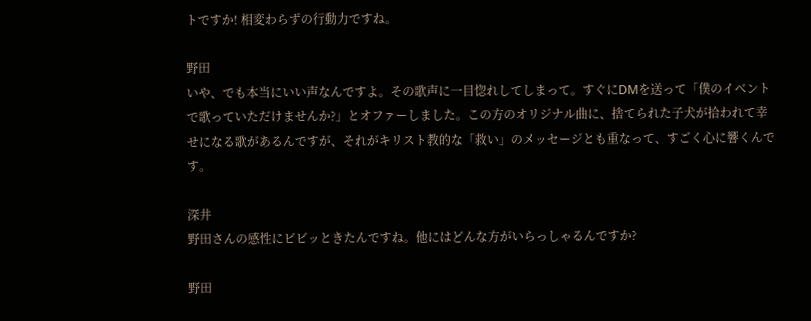トですか! 相変わらずの行動力ですね。

野田
いや、でも本当にいい声なんですよ。その歌声に一目惚れしてしまって。すぐにDMを送って「僕のイベントで歌っていただけませんか?」とオファーしました。この方のオリジナル曲に、捨てられた子犬が拾われて幸せになる歌があるんですが、それがキリスト教的な「救い」のメッセージとも重なって、すごく心に響くんです。

深井
野田さんの感性にビビッときたんですね。他にはどんな方がいらっしゃるんですか?

野田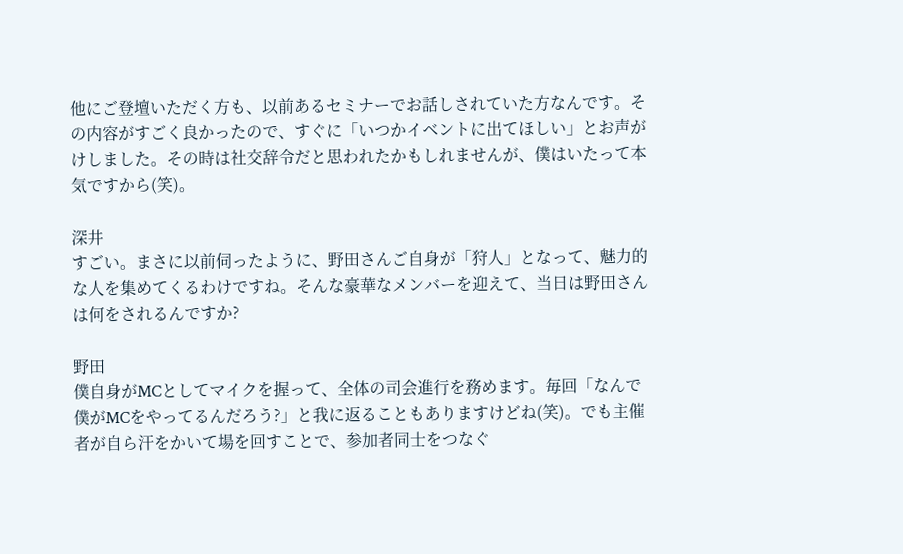他にご登壇いただく方も、以前あるセミナーでお話しされていた方なんです。その内容がすごく良かったので、すぐに「いつかイベントに出てほしい」とお声がけしました。その時は社交辞令だと思われたかもしれませんが、僕はいたって本気ですから(笑)。

深井
すごい。まさに以前伺ったように、野田さんご自身が「狩人」となって、魅力的な人を集めてくるわけですね。そんな豪華なメンバーを迎えて、当日は野田さんは何をされるんですか?

野田
僕自身がMCとしてマイクを握って、全体の司会進行を務めます。毎回「なんで僕がMCをやってるんだろう?」と我に返ることもありますけどね(笑)。でも主催者が自ら汗をかいて場を回すことで、参加者同士をつなぐ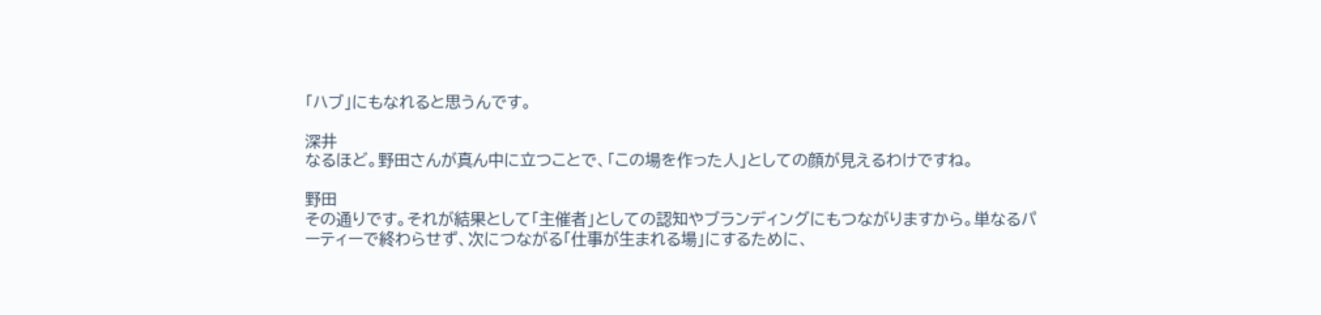「ハブ」にもなれると思うんです。

深井
なるほど。野田さんが真ん中に立つことで、「この場を作った人」としての顔が見えるわけですね。

野田
その通りです。それが結果として「主催者」としての認知やブランディングにもつながりますから。単なるパーティーで終わらせず、次につながる「仕事が生まれる場」にするために、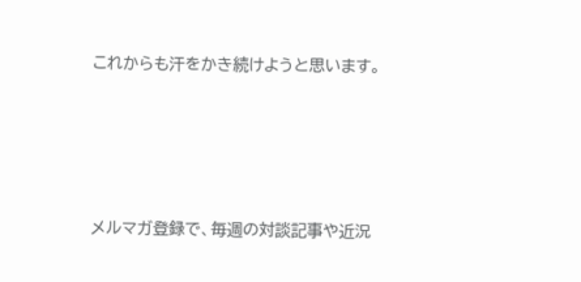これからも汗をかき続けようと思います。





メルマガ登録で、毎週の対談記事や近況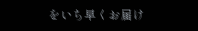をいち早くお届け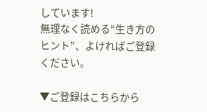しています!
無理なく読める“生き方のヒント”、よければご登録ください。

▼ご登録はこちらから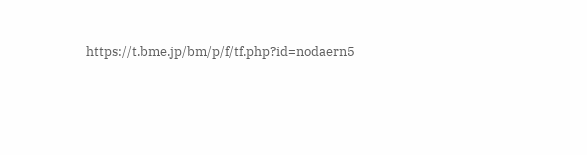https://t.bme.jp/bm/p/f/tf.php?id=nodaern5